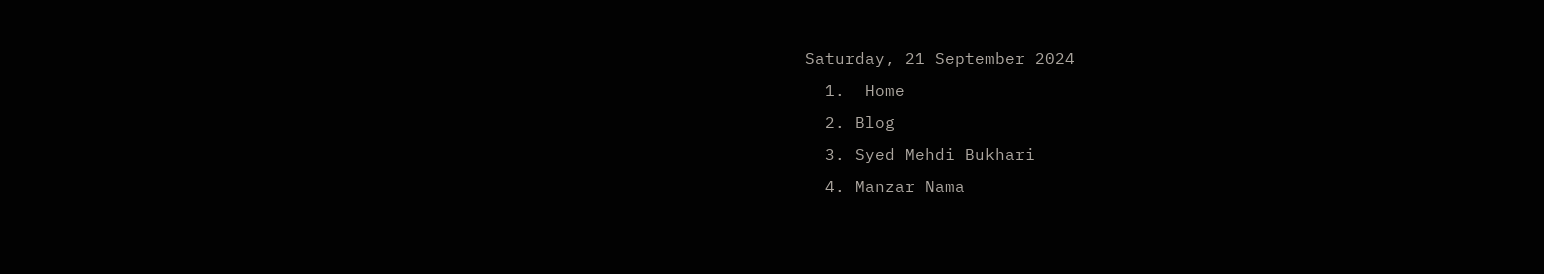Saturday, 21 September 2024
  1.  Home
  2. Blog
  3. Syed Mehdi Bukhari
  4. Manzar Nama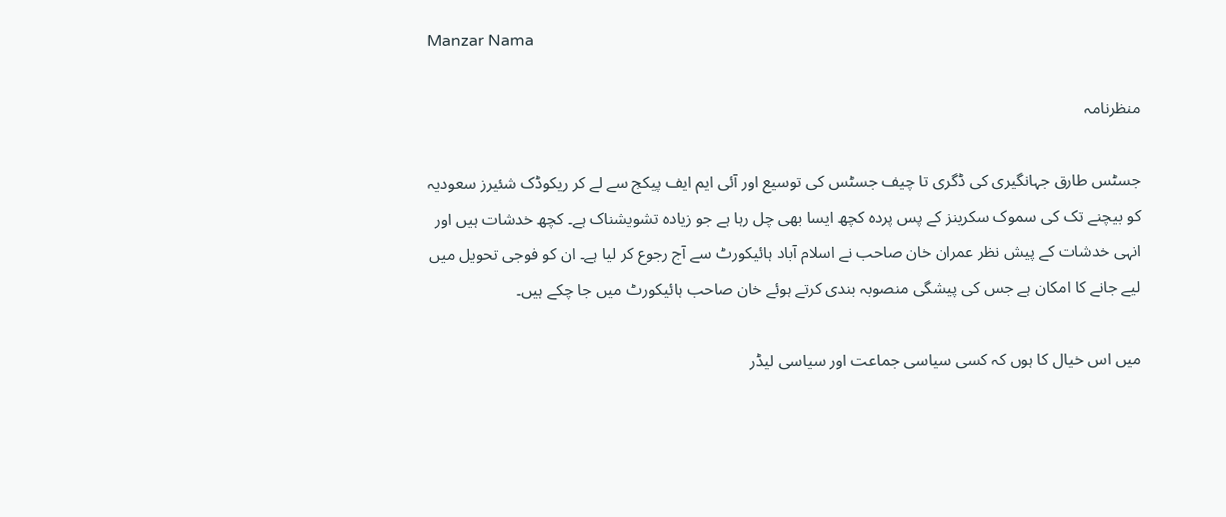Manzar Nama

منظرنامہ

جسٹس طارق جہانگیری کی ڈگری تا چیف جسٹس کی توسیع اور آئی ایم ایف پیکج سے لے کر ریکوڈک شئیرز سعودیہ کو بیچنے تک کی سموک سکرینز کے پس پردہ کچھ ایسا بھی چل رہا ہے جو زیادہ تشویشناک ہے۔ کچھ خدشات ہیں اور انہی خدشات کے پیش نظر عمران خان صاحب نے اسلام آباد ہائیکورٹ سے آج رجوع کر لیا ہے۔ ان کو فوجی تحویل میں لیے جانے کا امکان ہے جس کی پیشگی منصوبہ بندی کرتے ہوئے خان صاحب ہائیکورٹ میں جا چکے ہیں۔

میں اس خیال کا ہوں کہ کسی سیاسی جماعت اور سیاسی لیڈر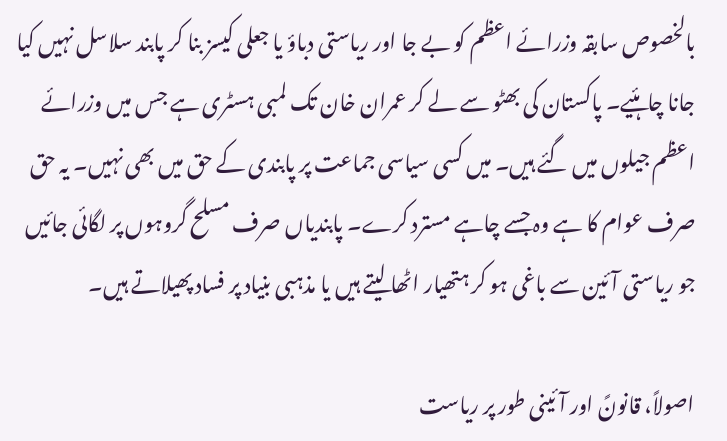بالخصوص سابقہ وزرائے اعظم کو بے جا اور ریاستی دباؤ یا جعلی کیسز بنا کر پابند سلاسل نہیں کیا جانا چاہئیے۔ پاکستان کی بھٹو سے لے کر عمران خان تک لمبی ہسٹری ہے جس میں وزرائے اعظم جیلوں میں گئے ہیں۔ میں کسی سیاسی جماعت پر پابندی کے حق میں بھی نہیں۔ یہ حق صرف عوام کا ہے وہ جسے چاہے مسترد کرے۔ پابندیاں صرف مسلح گروہوں پر لگائی جائیں جو ریاستی آئین سے باغی ہو کر ہتھیار اٹھا لیتے ہیں یا مذہبی بنیاد پر فساد پھیلاتے ہیں۔

اصولاً، قانونً اور آئینی طور پر ریاست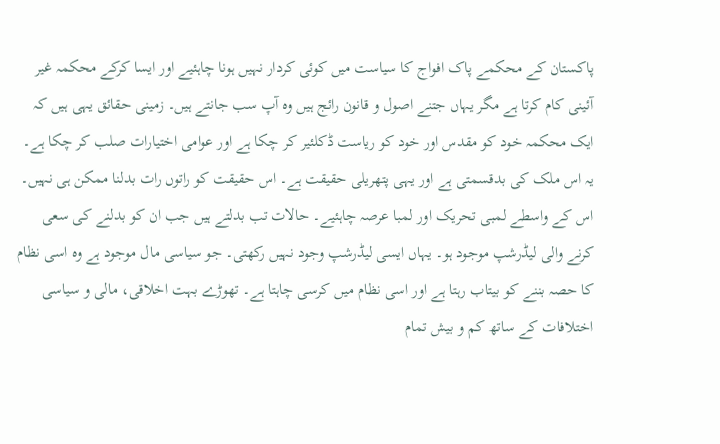پاکستان کے محکمے پاک افواج کا سیاست میں کوئی کردار نہیں ہونا چاہئیے اور ایسا کرکے محکمہ غیر آئینی کام کرتا ہے مگر یہاں جتنے اصول و قانون رائج ہیں وہ آپ سب جانتے ہیں۔ زمینی حقائق یہی ہیں کہ ایک محکمہ خود کو مقدس اور خود کو ریاست ڈکلئیر کر چکا ہے اور عوامی اختیارات صلب کر چکا ہے۔ یہ اس ملک کی بدقسمتی ہے اور یہی پتھریلی حقیقت ہے۔ اس حقیقت کو راتوں رات بدلنا ممکن ہی نہیں۔ اس کے واسطے لمبی تحریک اور لمبا عرصہ چاہئیے۔ حالات تب بدلتے ہیں جب ان کو بدلنے کی سعی کرنے والی لیڈرشپ موجود ہو۔ یہاں ایسی لیڈرشپ وجود نہیں رکھتی۔ جو سیاسی مال موجود ہے وہ اسی نظام کا حصہ بننے کو بیتاب رہتا ہے اور اسی نظام میں کرسی چاہتا ہے۔ تھوڑے بہت اخلاقی، مالی و سیاسی اختلافات کے ساتھ کم و بیش تمام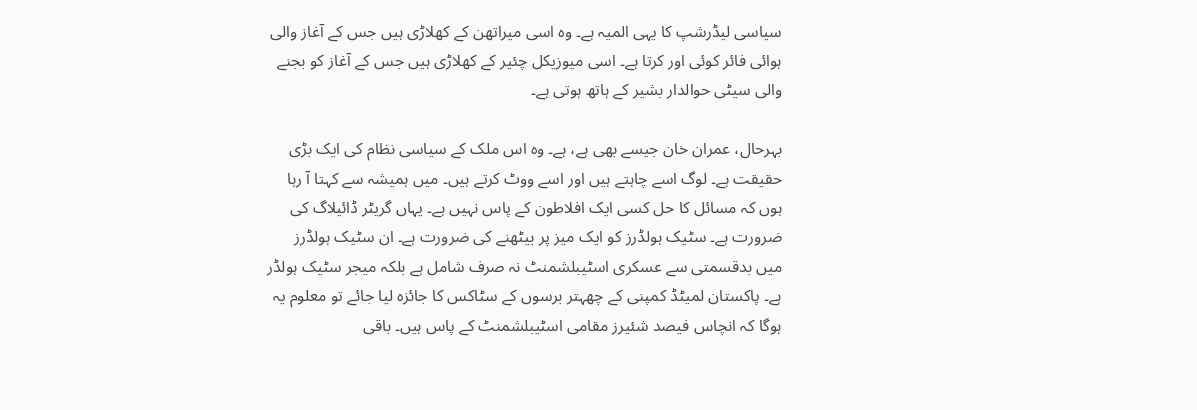سیاسی لیڈرشپ کا یہی المیہ ہے۔ وہ اسی میراتھن کے کھلاڑی ہیں جس کے آغاز والی ہوائی فائر کوئی اور کرتا ہے۔ اسی میوزیکل چئیر کے کھلاڑی ہیں جس کے آغاز کو بجنے والی سیٹی حوالدار بشیر کے ہاتھ ہوتی ہے۔

بہرحال، عمران خان جیسے بھی ہے، ہے۔ وہ اس ملک کے سیاسی نظام کی ایک بڑی حقیقت ہے۔ لوگ اسے چاہتے ہیں اور اسے ووٹ کرتے ہیں۔ میں ہمیشہ سے کہتا آ رہا ہوں کہ مسائل کا حل کسی ایک افلاطون کے پاس نہیں ہے۔ یہاں گریٹر ڈائیلاگ کی ضرورت ہے۔ سٹیک ہولڈرز کو ایک میز پر بیٹھنے کی ضرورت ہے۔ ان سٹیک ہولڈرز میں بدقسمتی سے عسکری اسٹیبلشمنٹ نہ صرف شامل ہے بلکہ میجر سٹیک ہولڈر ہے۔ پاکستان لمیٹڈ کمپنی کے چھہتر برسوں کے سٹاکس کا جائزہ لیا جائے تو معلوم یہ ہوگا کہ انچاس فیصد شئیرز مقامی اسٹیبلشمنٹ کے پاس ہیں۔ باقی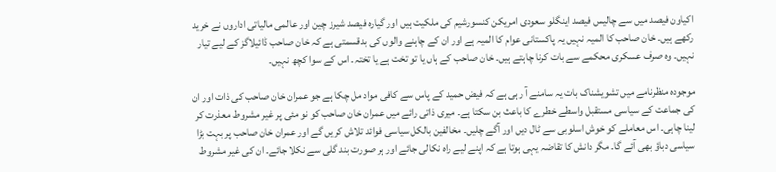اکیاون فیصد میں سے چالیس فیصد اینگلو سعودی امریکن کنسورشیم کی ملکیت ہیں اور گیارہ فیصد شیرز چین اور عالمی مالیاتی اداروں نے خرید رکھے ہیں۔ خان صاحب کا المیہ نہیں یہ پاکستانی عوام کا المیہ ہے اور ان کے چاہنے والوں کی بدقسمتی ہے کہ خان صاحب ڈائیلاگز کے لیے تیار نہیں۔ وہ صرف عسکری محکمے سے بات کرنا چاہتے ہیں۔ خان صاحب کے ہاں یا تو تخت ہے یا تختہ۔ اس کے سوا کچھ نہیں۔

موجودہ منظرنامے میں تشویشناک بات یہ سامنے آ رہی ہے کہ فیض حمید کے پاس سے کافی مواد مل چکا ہے جو عمران خان صاحب کی ذات اور ان کی جماعت کے سیاسی مستقبل واسطے خطرے کا باعث بن سکتا ہے۔ میری ذاتی رائے میں عمران خان صاحب کو نو مئی پر غیر مشروط معذرت کر لینا چاہی۔ اس معاملے کو خوش اسلوبی سے ٹال دیں اور آگے چلیں۔ مخالفین بالکل سیاسی فوائد تلاش کریں گے اور عمران خان صاحب پر بہت بڑا سیاسی دباؤ بھی آئے گا۔ مگر دانش کا تقاضہ یہی ہوتا ہے کہ اپنے لیے راہ نکالی جائے اور ہر صورت بند گلی سے نکلا جائے۔ ان کی غیر مشروط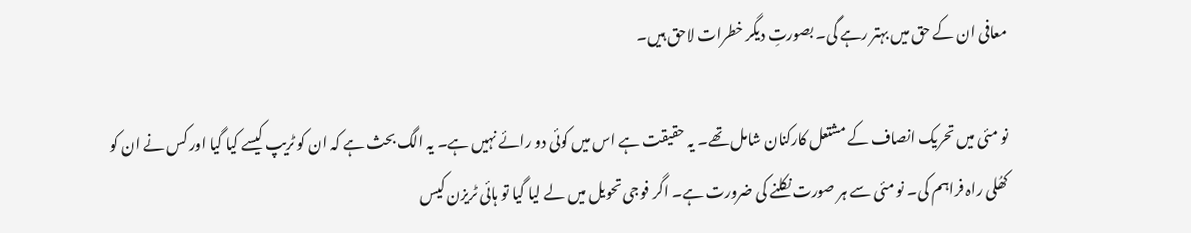معافی ان کے حق میں بہتر رہے گی۔ بصورتِ دیگر خطرات لاحق ہیں۔

نو مئی میں تحریک انصاف کے مشتعل کارکنان شامل تھے۔ یہ حقیقت ہے اس میں کوئی دو رائے نہیں ہے۔ یہ الگ بحث ہے کہ ان کو ٹریپ کیسے کیا گیا اور کس نے ان کو کھُلی راہ فراہم کی۔ نو مئی سے ہر صورت نکلنے کی ضرورت ہے۔ اگر فوجی تحویل میں لے لیا گیا تو ہائی ٹریزن کیس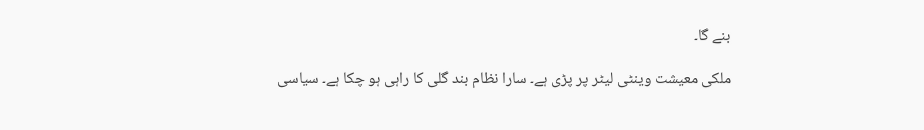بنے گا۔

ملکی معیشت وینٹی لیٹر پر پڑی ہے۔ سارا نظام بند گلی کا راہی ہو چکا ہے۔ سیاسی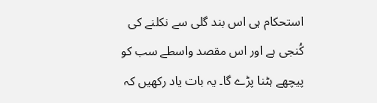استحکام ہی اس بند گلی سے نکلنے کی کُنجی ہے اور اس مقصد واسطے سب کو پیچھے ہٹنا پڑے گا۔ یہ بات یاد رکھیں کہ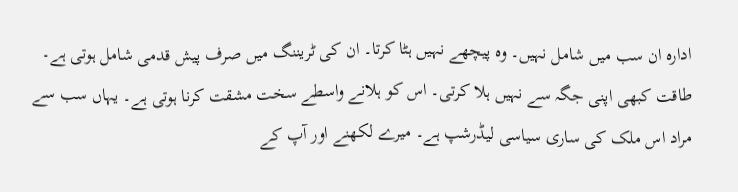ادارہ ان سب میں شامل نہیں۔ وہ پیچھے نہیں ہٹا کرتا۔ ان کی ٹریننگ میں صرف پیش قدمی شامل ہوتی ہے۔ طاقت کبھی اپنی جگہ سے نہیں ہلا کرتی۔ اس کو ہلانے واسطے سخت مشقت کرنا ہوتی ہے۔ یہاں سب سے مراد اس ملک کی ساری سیاسی لیڈرشپ ہے۔ میرے لکھنے اور آپ کے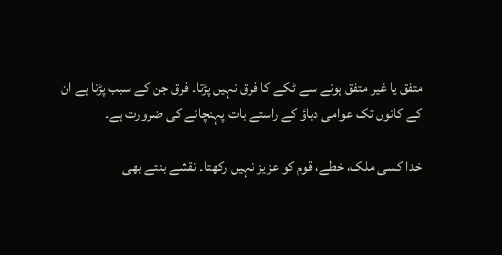متفق یا غیر متفق ہونے سے ٹکے کا فرق نہیں پڑتا۔ فرق جن کے سبب پڑنا ہے ان کے کانوں تک عوامی دباؤ کے راستے بات پہنچانے کی ضرورت ہے۔

خدا کسی ملک، خطے، قوم کو عزیز نہیں رکھتا۔ نقشے بنتے بھی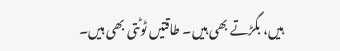ہیں، بگڑتے بھی ہیں۔ طاقتیں ٹوٹتی بھی ہیں۔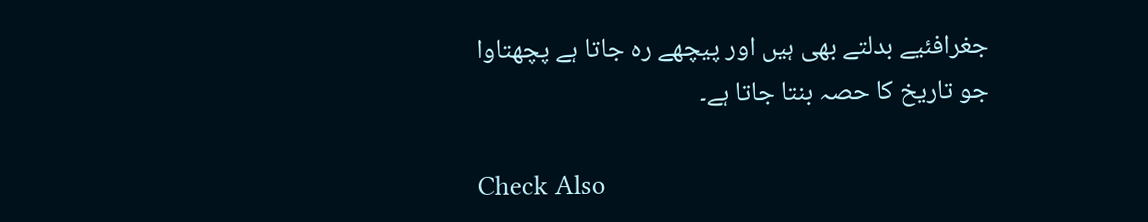جغرافئیے بدلتے بھی ہیں اور پیچھے رہ جاتا ہے پچھتاوا جو تاریخ کا حصہ بنتا جاتا ہے۔

Check Also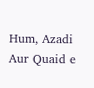Hum, Azadi Aur Quaid e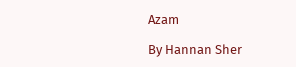Azam

By Hannan Sher